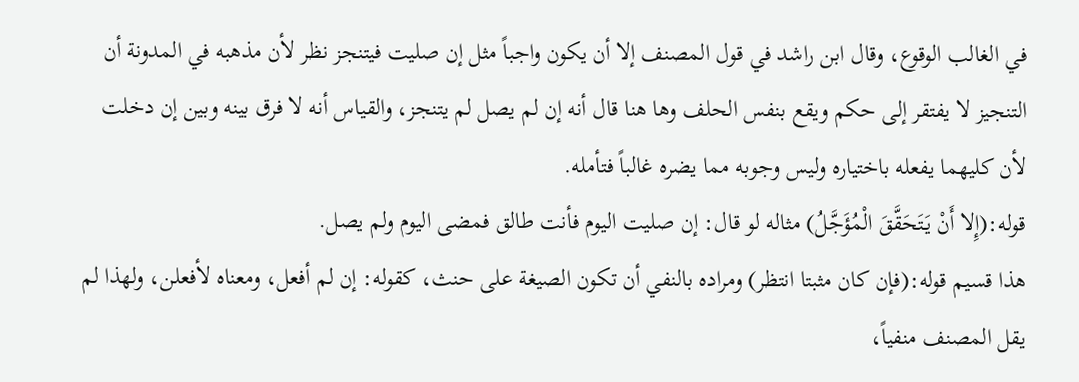في الغالب الوقوع، وقال ابن راشد في قول المصنف إلا أن يكون واجباً مثل إن صليت فيتنجز نظر لأن مذهبه في المدونة أن التنجيز لا يفتقر إلى حكم ويقع بنفس الحلف وها هنا قال أنه إن لم يصل لم يتنجز، والقياس أنه لا فرق بينه وبين إن دخلت لأن كليهما يفعله باختياره وليس وجوبه مما يضره غالباً فتأمله.
قوله:(إِلا أَنْ يَتَحَقَّقَ الْمُؤَجَّلُ) مثاله لو قال: إن صليت اليوم فأنت طالق فمضى اليوم ولم يصل.
هذا قسيم قوله:(فإن كان مثبتا انتظر) ومراده بالنفي أن تكون الصيغة على حنث، كقوله: إن لم أفعل، ومعناه لأفعلن، ولهذا لم يقل المصنف منفياً،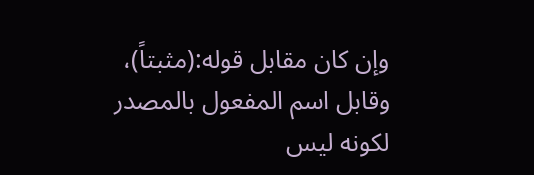وإن كان مقابل قوله:(مثبتاً)، وقابل اسم المفعول بالمصدر لكونه ليس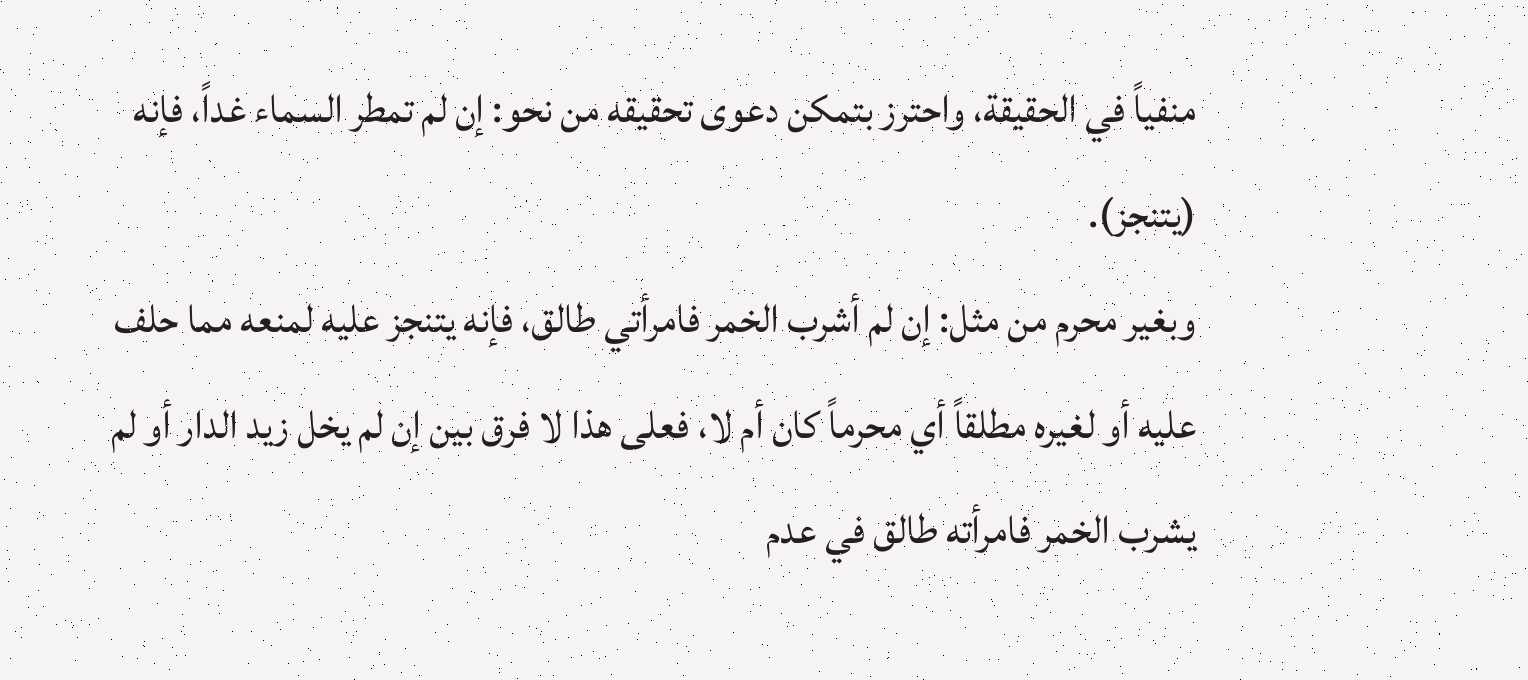منفياً في الحقيقة، واحترز بتمكن دعوى تحقيقه من نحو: إن لم تمطر السماء غداً، فإنه (يتنجز).
وبغير محرم من مثل: إن لم أشرب الخمر فامرأتي طالق، فإنه يتنجز عليه لمنعه مما حلف عليه أو لغيره مطلقاً أي محرماً كان أم لا، فعلى هذا لا فرق بين إن لم يخل زيد الدار أو لم يشرب الخمر فامرأته طالق في عدم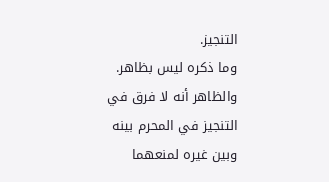التنجيز.
وما ذكره ليس بظاهر. والظاهر أنه لا فرق في التنجيز في المحرم بينه وبين غيره لمنعهما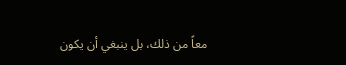معاً من ذلك، بل ينبغي أن يكون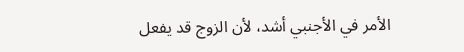الأمر في الأجنبي أشد، لأن الزوج قد يفعل